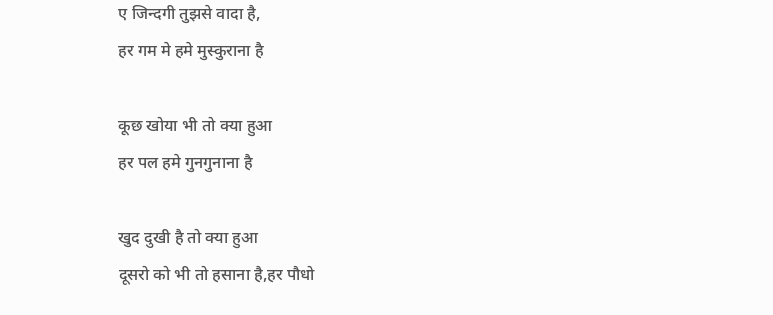ए जिन्दगी तुझसे वादा है,
हर गम मे हमे मुस्कुराना है

कूछ खोया भी तो क्या हुआ
हर पल हमे गुनगुनाना है

खुद दुखी है तो क्या हुआ
दूसरो को भी तो हसाना है,हर पौधो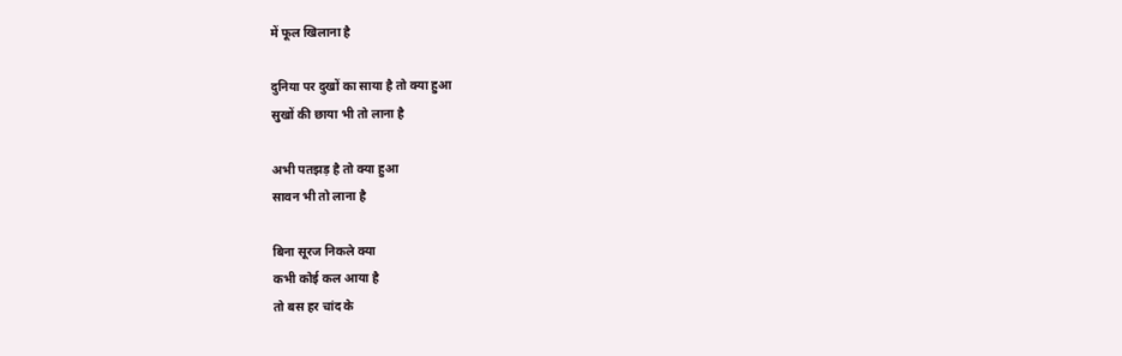में फूल खिलाना है

दुनिया पर दुखों का साया है तो क्या हुआ
सुखों की छाया भी तो लाना है

अभी पतझड़ है तो क्या हुआ
सावन भी तो लाना है

बिना सूरज निकले क्या
कभी कोई कल आया है
तो बस हर चांद के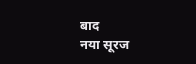बाद
नया सूरज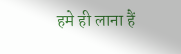हमे ही लाना हैं